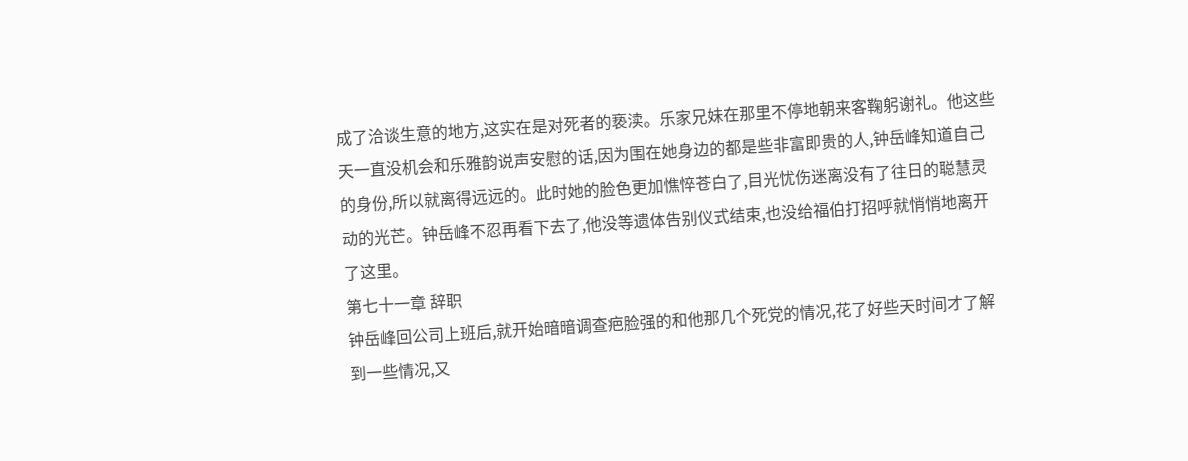成了洽谈生意的地方,这实在是对死者的亵渎。乐家兄妹在那里不停地朝来客鞠躬谢礼。他这些天一直没机会和乐雅韵说声安慰的话,因为围在她身边的都是些非富即贵的人,钟岳峰知道自己的身份,所以就离得远远的。此时她的脸色更加憔悴苍白了,目光忧伤迷离没有了往日的聪慧灵动的光芒。钟岳峰不忍再看下去了,他没等遗体告别仪式结束,也没给福伯打招呼就悄悄地离开了这里。
第七十一章 辞职
钟岳峰回公司上班后,就开始暗暗调查疤脸强的和他那几个死党的情况,花了好些天时间才了解到一些情况,又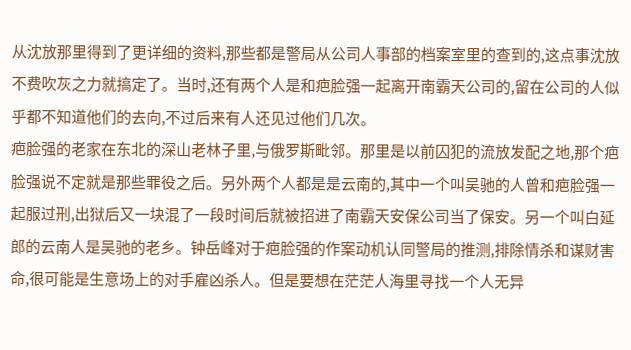从沈放那里得到了更详细的资料,那些都是警局从公司人事部的档案室里的查到的,这点事沈放不费吹灰之力就搞定了。当时,还有两个人是和疤脸强一起离开南霸天公司的,留在公司的人似乎都不知道他们的去向,不过后来有人还见过他们几次。
疤脸强的老家在东北的深山老林子里,与俄罗斯毗邻。那里是以前囚犯的流放发配之地,那个疤脸强说不定就是那些罪役之后。另外两个人都是是云南的,其中一个叫吴驰的人曾和疤脸强一起服过刑,出狱后又一块混了一段时间后就被招进了南霸天安保公司当了保安。另一个叫白延郎的云南人是吴驰的老乡。钟岳峰对于疤脸强的作案动机认同警局的推测,排除情杀和谋财害命,很可能是生意场上的对手雇凶杀人。但是要想在茫茫人海里寻找一个人无异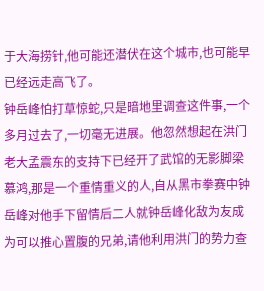于大海捞针,他可能还潜伏在这个城市,也可能早已经远走高飞了。
钟岳峰怕打草惊蛇,只是暗地里调查这件事,一个多月过去了,一切毫无进展。他忽然想起在洪门老大孟震东的支持下已经开了武馆的无影脚梁慕鸿,那是一个重情重义的人,自从黑市拳赛中钟岳峰对他手下留情后二人就钟岳峰化敌为友成为可以推心置腹的兄弟,请他利用洪门的势力查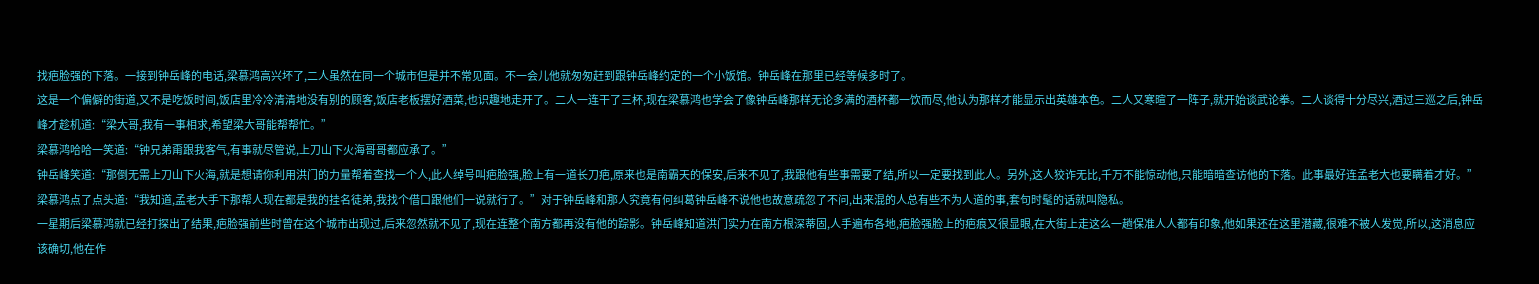找疤脸强的下落。一接到钟岳峰的电话,梁慕鸿高兴坏了,二人虽然在同一个城市但是并不常见面。不一会儿他就匆匆赶到跟钟岳峰约定的一个小饭馆。钟岳峰在那里已经等候多时了。
这是一个偏僻的街道,又不是吃饭时间,饭店里冷冷清清地没有别的顾客,饭店老板摆好酒菜,也识趣地走开了。二人一连干了三杯,现在梁慕鸿也学会了像钟岳峰那样无论多满的酒杯都一饮而尽,他认为那样才能显示出英雄本色。二人又寒暄了一阵子,就开始谈武论拳。二人谈得十分尽兴,酒过三巡之后,钟岳峰才趁机道:“梁大哥,我有一事相求,希望梁大哥能帮帮忙。”
梁慕鸿哈哈一笑道:“钟兄弟甭跟我客气,有事就尽管说,上刀山下火海哥哥都应承了。”
钟岳峰笑道:“那倒无需上刀山下火海,就是想请你利用洪门的力量帮着查找一个人,此人绰号叫疤脸强,脸上有一道长刀疤,原来也是南霸天的保安,后来不见了,我跟他有些事需要了结,所以一定要找到此人。另外,这人狡诈无比,千万不能惊动他,只能暗暗查访他的下落。此事最好连孟老大也要瞒着才好。”
梁慕鸿点了点头道:“我知道,孟老大手下那帮人现在都是我的挂名徒弟,我找个借口跟他们一说就行了。”对于钟岳峰和那人究竟有何纠葛钟岳峰不说他也故意疏忽了不问,出来混的人总有些不为人道的事,套句时髦的话就叫隐私。
一星期后梁慕鸿就已经打探出了结果,疤脸强前些时曾在这个城市出现过,后来忽然就不见了,现在连整个南方都再没有他的踪影。钟岳峰知道洪门实力在南方根深蒂固,人手遍布各地,疤脸强脸上的疤痕又很显眼,在大街上走这么一趟保准人人都有印象,他如果还在这里潜藏,很难不被人发觉,所以,这消息应该确切,他在作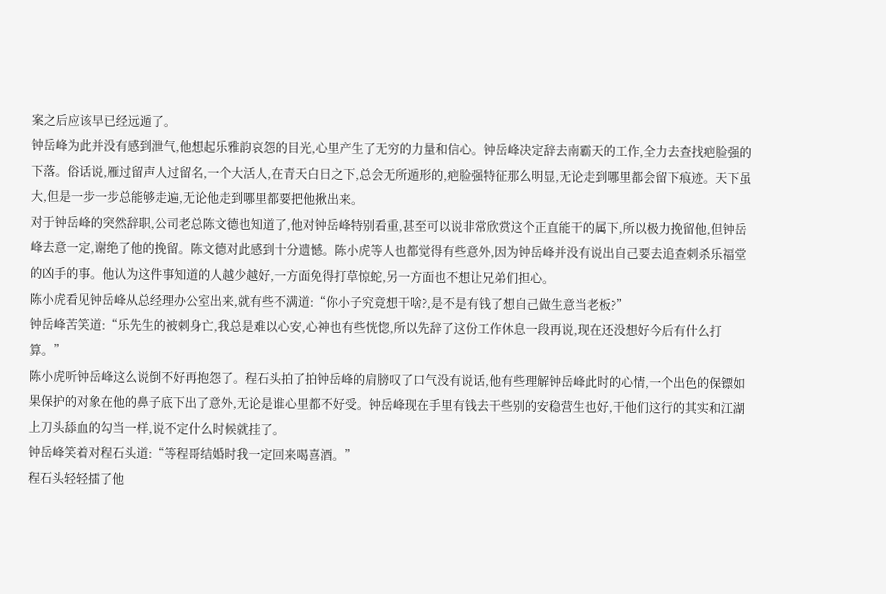案之后应该早已经远遁了。
钟岳峰为此并没有感到泄气,他想起乐雅韵哀怨的目光,心里产生了无穷的力量和信心。钟岳峰决定辞去南霸天的工作,全力去查找疤脸强的下落。俗话说,雁过留声人过留名,一个大活人,在青天白日之下,总会无所遁形的,疤脸强特征那么明显,无论走到哪里都会留下痕迹。天下虽大,但是一步一步总能够走遍,无论他走到哪里都要把他揪出来。
对于钟岳峰的突然辞职,公司老总陈文德也知道了,他对钟岳峰特别看重,甚至可以说非常欣赏这个正直能干的属下,所以极力挽留他,但钟岳峰去意一定,谢绝了他的挽留。陈文德对此感到十分遗憾。陈小虎等人也都觉得有些意外,因为钟岳峰并没有说出自己要去追查刺杀乐福堂的凶手的事。他认为这件事知道的人越少越好,一方面免得打草惊蛇,另一方面也不想让兄弟们担心。
陈小虎看见钟岳峰从总经理办公室出来,就有些不满道:“你小子究竟想干啥?,是不是有钱了想自己做生意当老板?”
钟岳峰苦笑道:“乐先生的被刺身亡,我总是难以心安,心神也有些恍惚,所以先辞了这份工作休息一段再说,现在还没想好今后有什么打算。”
陈小虎听钟岳峰这么说倒不好再抱怨了。程石头拍了拍钟岳峰的肩膀叹了口气没有说话,他有些理解钟岳峰此时的心情,一个出色的保镖如果保护的对象在他的鼻子底下出了意外,无论是谁心里都不好受。钟岳峰现在手里有钱去干些别的安稳营生也好,干他们这行的其实和江湖上刀头舔血的勾当一样,说不定什么时候就挂了。
钟岳峰笑着对程石头道:“等程哥结婚时我一定回来喝喜酒。”
程石头轻轻擂了他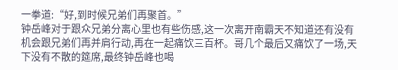一拳道:“好,到时候兄弟们再聚首。”
钟岳峰对于跟众兄弟分离心里也有些伤感,这一次离开南霸天不知道还有没有机会跟兄弟们再并肩行动,再在一起痛饮三百杯。哥几个最后又痛饮了一场,天下没有不散的筵席,最终钟岳峰也喝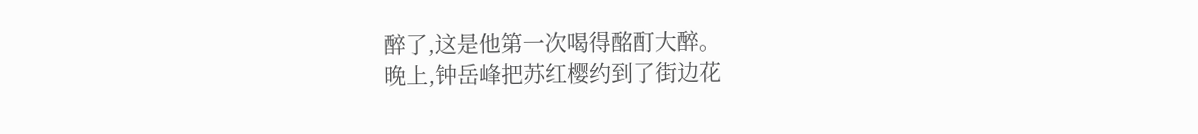醉了,这是他第一次喝得酩酊大醉。
晚上,钟岳峰把苏红樱约到了街边花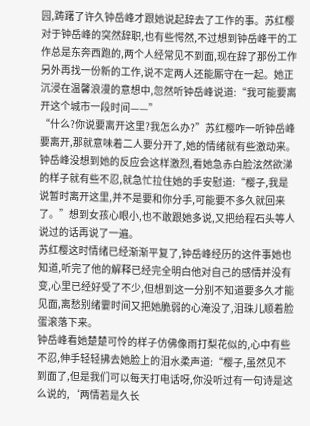园,踌躇了许久钟岳峰才跟她说起辞去了工作的事。苏红樱对于钟岳峰的突然辞职,也有些愕然,不过想到钟岳峰干的工作总是东奔西跑的,两个人经常见不到面,现在辞了那份工作另外再找一份新的工作,说不定两人还能厮守在一起。她正沉浸在温馨浪漫的意想中,忽然听钟岳峰说道:“我可能要离开这个城市一段时间——”
“什么?你说要离开这里?我怎么办?”苏红樱咋一听钟岳峰要离开,那就意味着二人要分开了,她的情绪就有些激动来。
钟岳峰没想到她的反应会这样激烈,看她急赤白脸泫然欲涕的样子就有些不忍,就急忙拉住她的手安慰道:“樱子,我是说暂时离开这里,并不是要和你分手,可能要不多久就回来了。”想到女孩心眼小,也不敢跟她多说,又把给程石头等人说过的话再说了一遍。
苏红樱这时情绪已经渐渐平复了,钟岳峰经历的这件事她也知道,听完了他的解释已经完全明白他对自己的感情并没有变,心里已经好受了不少,但想到这一分别不知道要多久才能见面,离愁别绪霎时间又把她脆弱的心淹没了,泪珠儿顺着脸蛋滚落下来。
钟岳峰看她楚楚可怜的样子仿佛像雨打梨花似的,心中有些不忍,伸手轻轻拂去她脸上的泪水柔声道:“樱子,虽然见不到面了,但是我们可以每天打电话呀,你没听过有一句诗是这么说的,‘两情若是久长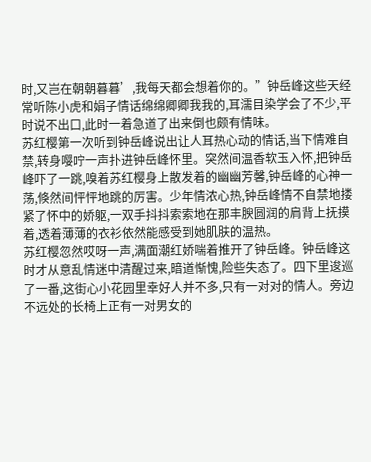时,又岂在朝朝暮暮’,我每天都会想着你的。”钟岳峰这些天经常听陈小虎和娟子情话绵绵卿卿我我的,耳濡目染学会了不少,平时说不出口,此时一着急道了出来倒也颇有情味。
苏红樱第一次听到钟岳峰说出让人耳热心动的情话,当下情难自禁,转身嘤咛一声扑进钟岳峰怀里。突然间温香软玉入怀,把钟岳峰吓了一跳,嗅着苏红樱身上散发着的幽幽芳馨,钟岳峰的心神一荡,倏然间怦怦地跳的厉害。少年情浓心热,钟岳峰情不自禁地搂紧了怀中的娇躯,一双手抖抖索索地在那丰腴圆润的肩背上抚摸着,透着薄薄的衣衫依然能感受到她肌肤的温热。
苏红樱忽然哎呀一声,满面潮红娇喘着推开了钟岳峰。钟岳峰这时才从意乱情迷中清醒过来,暗道惭愧,险些失态了。四下里逡巡了一番,这街心小花园里幸好人并不多,只有一对对的情人。旁边不远处的长椅上正有一对男女的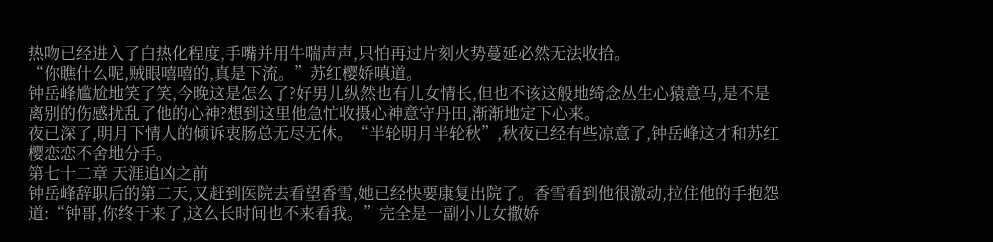热吻已经进入了白热化程度,手嘴并用牛喘声声,只怕再过片刻火势蔓延必然无法收拾。
“你瞧什么呢,贼眼嘻嘻的,真是下流。”苏红樱娇嗔道。
钟岳峰尴尬地笑了笑,今晚这是怎么了?好男儿纵然也有儿女情长,但也不该这般地绮念丛生心猿意马,是不是离别的伤感扰乱了他的心神?想到这里他急忙收摄心神意守丹田,渐渐地定下心来。
夜已深了,明月下情人的倾诉衷肠总无尽无休。“半轮明月半轮秋”,秋夜已经有些凉意了,钟岳峰这才和苏红樱恋恋不舍地分手。
第七十二章 天涯追凶之前
钟岳峰辞职后的第二天,又赶到医院去看望香雪,她已经快要康复出院了。香雪看到他很激动,拉住他的手抱怨道:“钟哥,你终于来了,这么长时间也不来看我。”完全是一副小儿女撒娇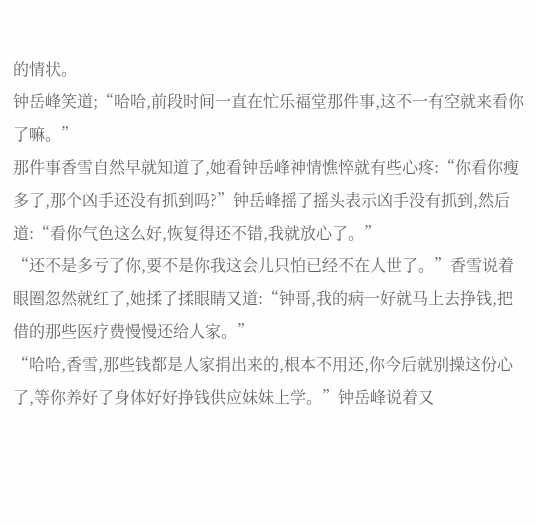的情状。
钟岳峰笑道;“哈哈,前段时间一直在忙乐福堂那件事,这不一有空就来看你了嘛。”
那件事香雪自然早就知道了,她看钟岳峰神情憔悴就有些心疼:“你看你瘦多了,那个凶手还没有抓到吗?”钟岳峰摇了摇头表示凶手没有抓到,然后道:“看你气色这么好,恢复得还不错,我就放心了。”
“还不是多亏了你,要不是你我这会儿只怕已经不在人世了。”香雪说着眼圈忽然就红了,她揉了揉眼睛又道:“钟哥,我的病一好就马上去挣钱,把借的那些医疗费慢慢还给人家。”
“哈哈,香雪,那些钱都是人家捐出来的,根本不用还,你今后就别操这份心了,等你养好了身体好好挣钱供应妹妹上学。”钟岳峰说着又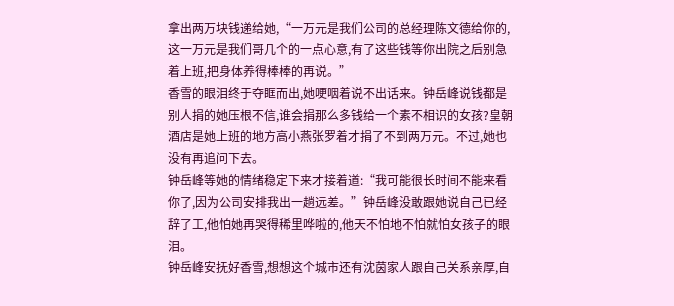拿出两万块钱递给她,“一万元是我们公司的总经理陈文德给你的,这一万元是我们哥几个的一点心意,有了这些钱等你出院之后别急着上班,把身体养得棒棒的再说。”
香雪的眼泪终于夺眶而出,她哽咽着说不出话来。钟岳峰说钱都是别人捐的她压根不信,谁会捐那么多钱给一个素不相识的女孩?皇朝酒店是她上班的地方高小燕张罗着才捐了不到两万元。不过,她也没有再追问下去。
钟岳峰等她的情绪稳定下来才接着道:“我可能很长时间不能来看你了,因为公司安排我出一趟远差。”钟岳峰没敢跟她说自己已经辞了工,他怕她再哭得稀里哗啦的,他天不怕地不怕就怕女孩子的眼泪。
钟岳峰安抚好香雪,想想这个城市还有沈茵家人跟自己关系亲厚,自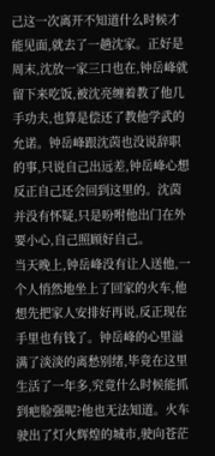己这一次离开不知道什么时候才能见面,就去了一趟沈家。正好是周末,沈放一家三口也在,钟岳峰就留下来吃饭,被沈亮缠着教了他几手功夫,也算是偿还了教他学武的允诺。钟岳峰跟沈茵也没说辞职的事,只说自己出远差,钟岳峰心想反正自己还会回到这里的。沈茵并没有怀疑,只是吩咐他出门在外要小心,自己照顾好自己。
当天晚上,钟岳峰没有让人送他,一个人悄然地坐上了回家的火车,他想先把家人安排好再说,反正现在手里也有钱了。钟岳峰的心里溢满了淡淡的离愁别绪,毕竟在这里生活了一年多,究竟什么时候能抓到疤脸强呢?他也无法知道。火车驶出了灯火辉煌的城市,驶向苍茫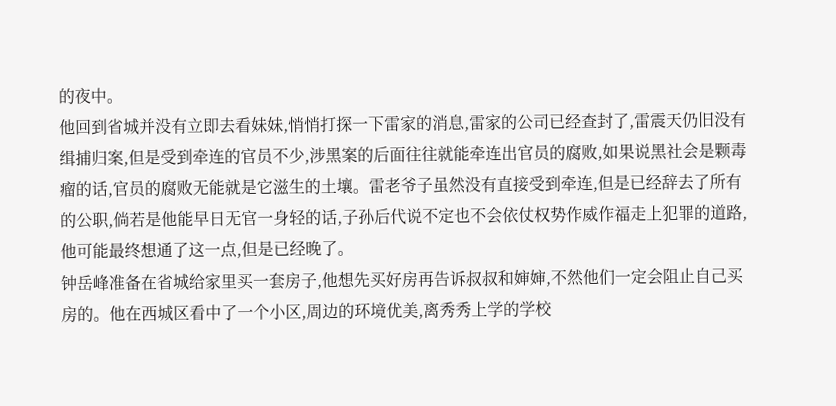的夜中。
他回到省城并没有立即去看妹妹,悄悄打探一下雷家的消息,雷家的公司已经查封了,雷震天仍旧没有缉捕归案,但是受到牵连的官员不少,涉黑案的后面往往就能牵连出官员的腐败,如果说黑社会是颗毒瘤的话,官员的腐败无能就是它滋生的土壤。雷老爷子虽然没有直接受到牵连,但是已经辞去了所有的公职,倘若是他能早日无官一身轻的话,子孙后代说不定也不会依仗权势作威作福走上犯罪的道路,他可能最终想通了这一点,但是已经晚了。
钟岳峰准备在省城给家里买一套房子,他想先买好房再告诉叔叔和婶婶,不然他们一定会阻止自己买房的。他在西城区看中了一个小区,周边的环境优美,离秀秀上学的学校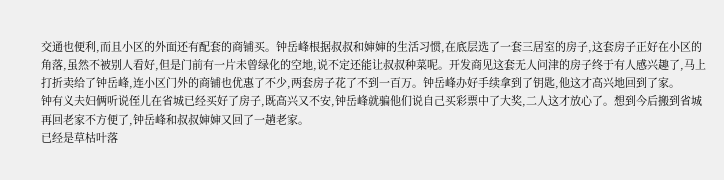交通也便利,而且小区的外面还有配套的商铺买。钟岳峰根据叔叔和婶婶的生活习惯,在底层选了一套三居室的房子,这套房子正好在小区的角落,虽然不被别人看好,但是门前有一片未曾绿化的空地,说不定还能让叔叔种菜呢。开发商见这套无人问津的房子终于有人感兴趣了,马上打折卖给了钟岳峰,连小区门外的商铺也优惠了不少,两套房子花了不到一百万。钟岳峰办好手续拿到了钥匙,他这才高兴地回到了家。
钟有义夫妇俩听说侄儿在省城已经买好了房子,既高兴又不安,钟岳峰就骗他们说自己买彩票中了大奖,二人这才放心了。想到今后搬到省城再回老家不方便了,钟岳峰和叔叔婶婶又回了一趟老家。
已经是草枯叶落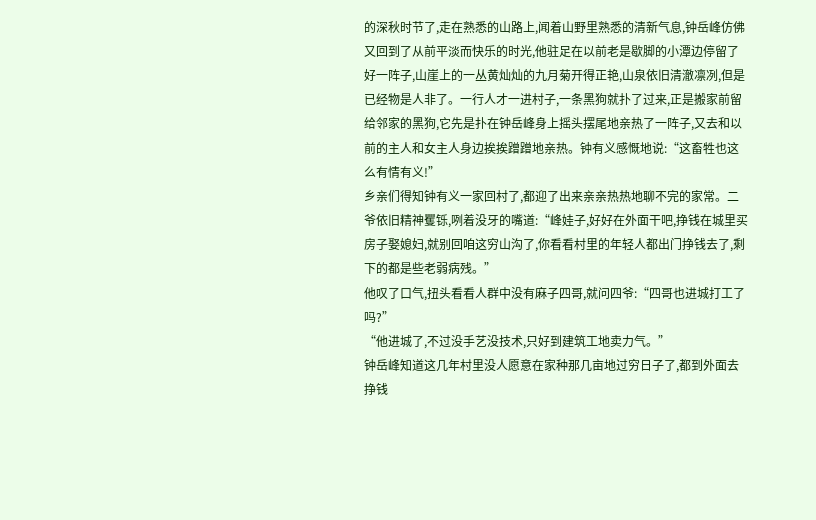的深秋时节了,走在熟悉的山路上,闻着山野里熟悉的清新气息,钟岳峰仿佛又回到了从前平淡而快乐的时光,他驻足在以前老是歇脚的小潭边停留了好一阵子,山崖上的一丛黄灿灿的九月菊开得正艳,山泉依旧清澈凛冽,但是已经物是人非了。一行人才一进村子,一条黑狗就扑了过来,正是搬家前留给邻家的黑狗,它先是扑在钟岳峰身上摇头摆尾地亲热了一阵子,又去和以前的主人和女主人身边挨挨蹭蹭地亲热。钟有义感慨地说:“这畜牲也这么有情有义!”
乡亲们得知钟有义一家回村了,都迎了出来亲亲热热地聊不完的家常。二爷依旧精神矍铄,咧着没牙的嘴道:“峰娃子,好好在外面干吧,挣钱在城里买房子娶媳妇,就别回咱这穷山沟了,你看看村里的年轻人都出门挣钱去了,剩下的都是些老弱病残。”
他叹了口气,扭头看看人群中没有麻子四哥,就问四爷:“四哥也进城打工了吗?”
“他进城了,不过没手艺没技术,只好到建筑工地卖力气。”
钟岳峰知道这几年村里没人愿意在家种那几亩地过穷日子了,都到外面去挣钱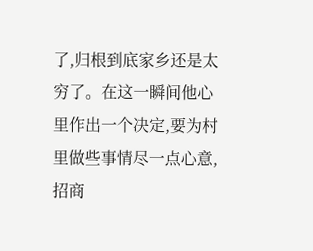了,归根到底家乡还是太穷了。在这一瞬间他心里作出一个决定,要为村里做些事情尽一点心意,招商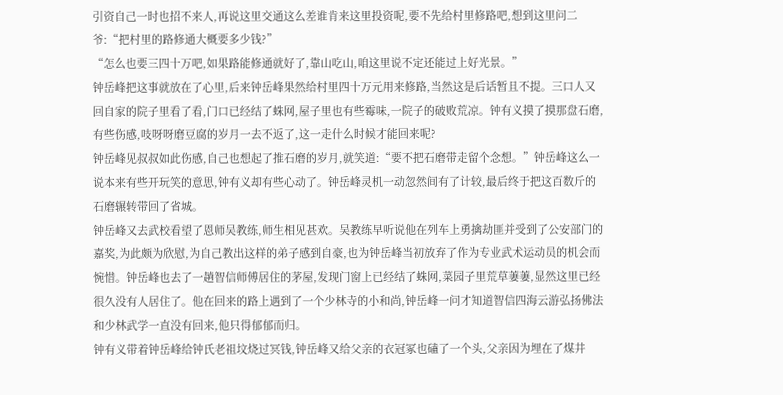引资自己一时也招不来人,再说这里交通这么差谁肯来这里投资呢,要不先给村里修路吧,想到这里问二爷:“把村里的路修通大概要多少钱?”
“怎么也要三四十万吧,如果路能修通就好了,靠山吃山,咱这里说不定还能过上好光景。”
钟岳峰把这事就放在了心里,后来钟岳峰果然给村里四十万元用来修路,当然这是后话暂且不提。三口人又回自家的院子里看了看,门口已经结了蛛网,屋子里也有些霉味,一院子的破败荒凉。钟有义摸了摸那盘石磨,有些伤感,吱呀呀磨豆腐的岁月一去不返了,这一走什么时候才能回来呢?
钟岳峰见叔叔如此伤感,自己也想起了推石磨的岁月,就笑道:“要不把石磨带走留个念想。”钟岳峰这么一说本来有些开玩笑的意思,钟有义却有些心动了。钟岳峰灵机一动忽然间有了计较,最后终于把这百数斤的石磨辗转带回了省城。
钟岳峰又去武校看望了恩师吴教练,师生相见甚欢。吴教练早听说他在列车上勇擒劫匪并受到了公安部门的嘉奖,为此颇为欣慰,为自己教出这样的弟子感到自豪,也为钟岳峰当初放弃了作为专业武术运动员的机会而惋惜。钟岳峰也去了一趟智信师傅居住的茅屋,发现门窗上已经结了蛛网,菜园子里荒草萋萋,显然这里已经很久没有人居住了。他在回来的路上遇到了一个少林寺的小和尚,钟岳峰一问才知道智信四海云游弘扬佛法和少林武学一直没有回来,他只得郁郁而归。
钟有义带着钟岳峰给钟氏老祖坟烧过冥钱,钟岳峰又给父亲的衣冠冢也磕了一个头,父亲因为埋在了煤井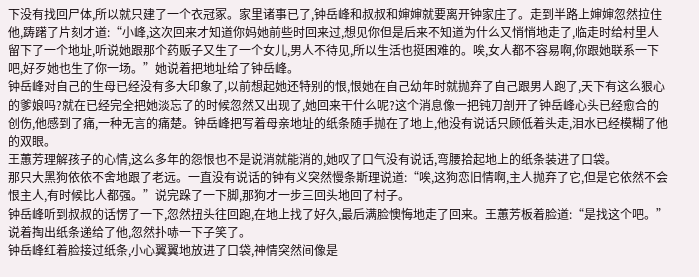下没有找回尸体,所以就只建了一个衣冠冢。家里诸事已了,钟岳峰和叔叔和婶婶就要离开钟家庄了。走到半路上婶婶忽然拉住他,踌躇了片刻才道:“小峰,这次回来才知道你妈她前些时回来过,想见你但是后来不知道为什么又悄悄地走了,临走时给村里人留下了一个地址,听说她跟那个药贩子又生了一个女儿,男人不待见,所以生活也挺困难的。唉,女人都不容易啊,你跟她联系一下吧,好歹她也生了你一场。”她说着把地址给了钟岳峰。
钟岳峰对自己的生母已经没有多大印象了,以前想起她还特别的恨,恨她在自己幼年时就抛弃了自己跟男人跑了,天下有这么狠心的爹娘吗?就在已经完全把她淡忘了的时候忽然又出现了,她回来干什么呢?这个消息像一把钝刀剖开了钟岳峰心头已经愈合的创伤,他感到了痛,一种无言的痛楚。钟岳峰把写着母亲地址的纸条随手抛在了地上,他没有说话只顾低着头走,泪水已经模糊了他的双眼。
王蕙芳理解孩子的心情,这么多年的怨恨也不是说消就能消的,她叹了口气没有说话,弯腰拾起地上的纸条装进了口袋。
那只大黑狗依依不舍地跟了老远。一直没有说话的钟有义突然慢条斯理说道:“唉,这狗恋旧情啊,主人抛弃了它,但是它依然不会恨主人,有时候比人都强。”说完跺了一下脚,那狗才一步三回头地回了村子。
钟岳峰听到叔叔的话愣了一下,忽然扭头往回跑,在地上找了好久,最后满脸懊悔地走了回来。王蕙芳板着脸道:“是找这个吧。”说着掏出纸条递给了他,忽然扑哧一下子笑了。
钟岳峰红着脸接过纸条,小心翼翼地放进了口袋,神情突然间像是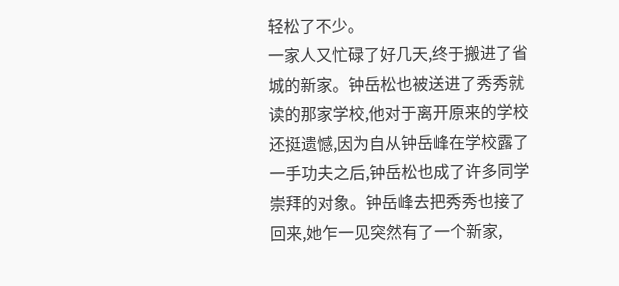轻松了不少。
一家人又忙碌了好几天,终于搬进了省城的新家。钟岳松也被送进了秀秀就读的那家学校,他对于离开原来的学校还挺遗憾,因为自从钟岳峰在学校露了一手功夫之后,钟岳松也成了许多同学崇拜的对象。钟岳峰去把秀秀也接了回来,她乍一见突然有了一个新家,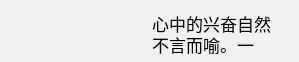心中的兴奋自然不言而喻。一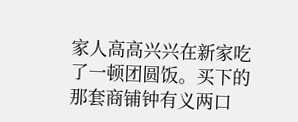家人高高兴兴在新家吃了一顿团圆饭。买下的那套商铺钟有义两口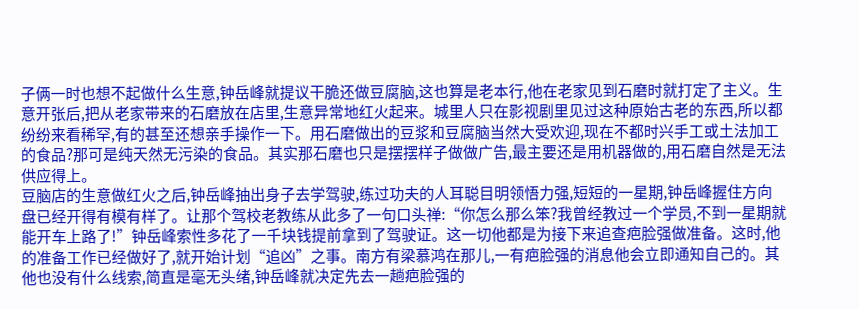子俩一时也想不起做什么生意,钟岳峰就提议干脆还做豆腐脑,这也算是老本行,他在老家见到石磨时就打定了主义。生意开张后,把从老家带来的石磨放在店里,生意异常地红火起来。城里人只在影视剧里见过这种原始古老的东西,所以都纷纷来看稀罕,有的甚至还想亲手操作一下。用石磨做出的豆浆和豆腐脑当然大受欢迎,现在不都时兴手工或土法加工的食品?那可是纯天然无污染的食品。其实那石磨也只是摆摆样子做做广告,最主要还是用机器做的,用石磨自然是无法供应得上。
豆脑店的生意做红火之后,钟岳峰抽出身子去学驾驶,练过功夫的人耳聪目明领悟力强,短短的一星期,钟岳峰握住方向盘已经开得有模有样了。让那个驾校老教练从此多了一句口头禅:“你怎么那么笨?我曾经教过一个学员,不到一星期就能开车上路了!”钟岳峰索性多花了一千块钱提前拿到了驾驶证。这一切他都是为接下来追查疤脸强做准备。这时,他的准备工作已经做好了,就开始计划“追凶”之事。南方有梁慕鸿在那儿,一有疤脸强的消息他会立即通知自己的。其他也没有什么线索,简直是毫无头绪,钟岳峰就决定先去一趟疤脸强的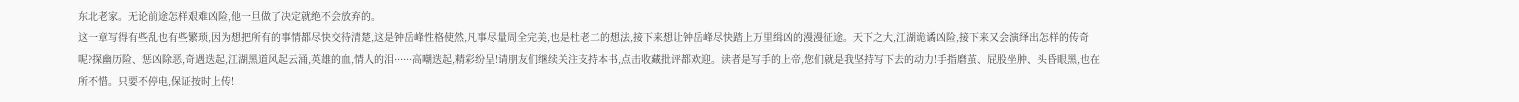东北老家。无论前途怎样艰难凶险,他一旦做了决定就绝不会放弃的。
这一章写得有些乱也有些繁琐,因为想把所有的事情都尽快交待清楚,这是钟岳峰性格使然,凡事尽量周全完美,也是杜老二的想法,接下来想让钟岳峰尽快踏上万里缉凶的漫漫征途。天下之大,江湖诡谲凶险,接下来又会演绎出怎样的传奇呢?探幽历险、惩凶除恶,奇遇迭起,江湖黑道风起云涌,英雄的血,情人的泪······高嘲迭起,精彩纷呈!请朋友们继续关注支持本书,点击收藏批评都欢迎。读者是写手的上帝,您们就是我坚持写下去的动力!手指磨茧、屁股坐肿、头昏眼黑,也在所不惜。只要不停电,保证按时上传!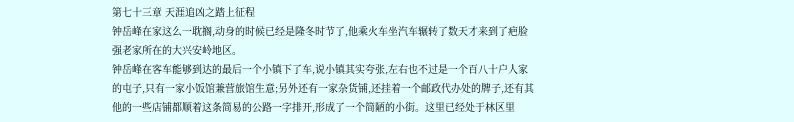第七十三章 天涯追凶之踏上征程
钟岳峰在家这么一耽搁,动身的时候已经是隆冬时节了,他乘火车坐汽车辗转了数天才来到了疤脸强老家所在的大兴安岭地区。
钟岳峰在客车能够到达的最后一个小镇下了车,说小镇其实夸张,左右也不过是一个百八十户人家的屯子,只有一家小饭馆兼营旅馆生意;另外还有一家杂货铺,还挂着一个邮政代办处的牌子,还有其他的一些店铺都顺着这条简易的公路一字排开,形成了一个简陋的小街。这里已经处于林区里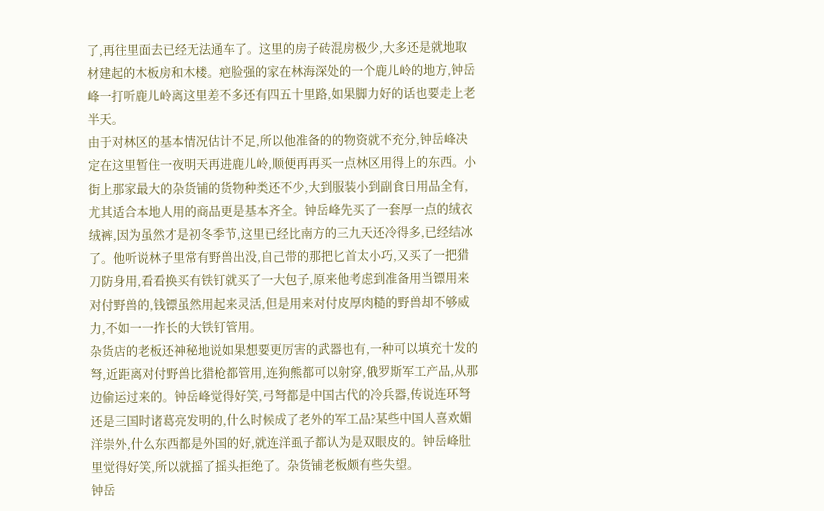了,再往里面去已经无法通车了。这里的房子砖混房极少,大多还是就地取材建起的木板房和木楼。疤脸强的家在林海深处的一个鹿儿岭的地方,钟岳峰一打听鹿儿岭离这里差不多还有四五十里路,如果脚力好的话也要走上老半天。
由于对林区的基本情况估计不足,所以他准备的的物资就不充分,钟岳峰决定在这里暂住一夜明天再进鹿儿岭,顺便再再买一点林区用得上的东西。小街上那家最大的杂货铺的货物种类还不少,大到服装小到副食日用品全有,尤其适合本地人用的商品更是基本齐全。钟岳峰先买了一套厚一点的绒衣绒裤,因为虽然才是初冬季节,这里已经比南方的三九天还冷得多,已经结冰了。他听说林子里常有野兽出没,自己带的那把匕首太小巧,又买了一把猎刀防身用,看看换买有铁钉就买了一大包子,原来他考虑到准备用当镖用来对付野兽的,钱镖虽然用起来灵活,但是用来对付皮厚肉糙的野兽却不够威力,不如一一拃长的大铁钉管用。
杂货店的老板还神秘地说如果想要更厉害的武器也有,一种可以填充十发的弩,近距离对付野兽比猎枪都管用,连狗熊都可以射穿,俄罗斯军工产品,从那边偷运过来的。钟岳峰觉得好笑,弓弩都是中国古代的冷兵器,传说连环弩还是三国时诸葛亮发明的,什么时候成了老外的军工品?某些中国人喜欢媚洋崇外,什么东西都是外国的好,就连洋虱子都认为是双眼皮的。钟岳峰肚里觉得好笑,所以就摇了摇头拒绝了。杂货铺老板颇有些失望。
钟岳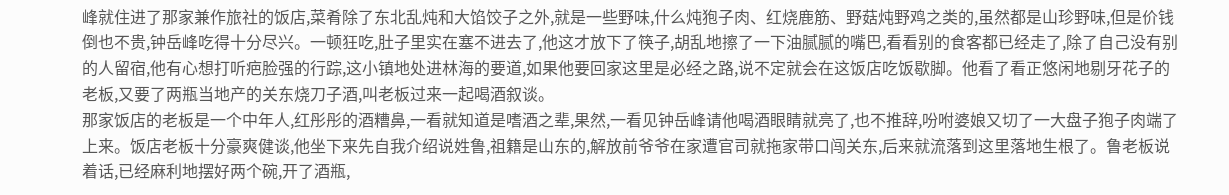峰就住进了那家兼作旅社的饭店,菜肴除了东北乱炖和大馅饺子之外,就是一些野味,什么炖狍子肉、红烧鹿筋、野菇炖野鸡之类的,虽然都是山珍野味,但是价钱倒也不贵,钟岳峰吃得十分尽兴。一顿狂吃,肚子里实在塞不进去了,他这才放下了筷子,胡乱地擦了一下油腻腻的嘴巴,看看别的食客都已经走了,除了自己没有别的人留宿,他有心想打听疤脸强的行踪,这小镇地处进林海的要道,如果他要回家这里是必经之路,说不定就会在这饭店吃饭歇脚。他看了看正悠闲地剔牙花子的老板,又要了两瓶当地产的关东烧刀子酒,叫老板过来一起喝酒叙谈。
那家饭店的老板是一个中年人,红彤彤的酒糟鼻,一看就知道是嗜酒之辈,果然,一看见钟岳峰请他喝酒眼睛就亮了,也不推辞,吩咐婆娘又切了一大盘子狍子肉端了上来。饭店老板十分豪爽健谈,他坐下来先自我介绍说姓鲁,祖籍是山东的,解放前爷爷在家遭官司就拖家带口闯关东,后来就流落到这里落地生根了。鲁老板说着话,已经麻利地摆好两个碗,开了酒瓶,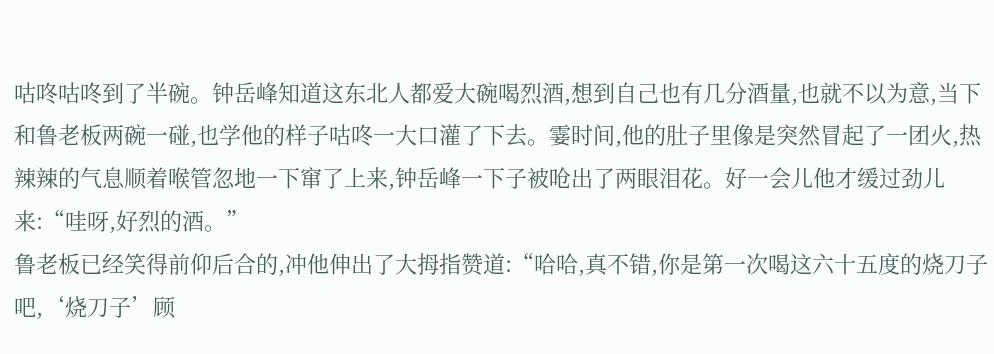咕咚咕咚到了半碗。钟岳峰知道这东北人都爱大碗喝烈酒,想到自己也有几分酒量,也就不以为意,当下和鲁老板两碗一碰,也学他的样子咕咚一大口灌了下去。霎时间,他的肚子里像是突然冒起了一团火,热辣辣的气息顺着喉管忽地一下窜了上来,钟岳峰一下子被呛出了两眼泪花。好一会儿他才缓过劲儿来:“哇呀,好烈的酒。”
鲁老板已经笑得前仰后合的,冲他伸出了大拇指赞道:“哈哈,真不错,你是第一次喝这六十五度的烧刀子吧,‘烧刀子’顾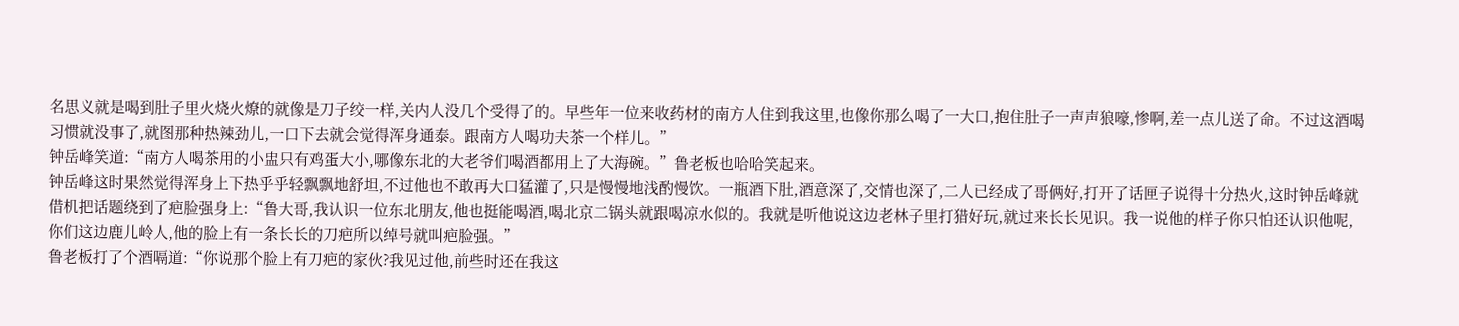名思义就是喝到肚子里火烧火燎的就像是刀子绞一样,关内人没几个受得了的。早些年一位来收药材的南方人住到我这里,也像你那么喝了一大口,抱住肚子一声声狼嚎,惨啊,差一点儿送了命。不过这酒喝习惯就没事了,就图那种热辣劲儿,一口下去就会觉得浑身通泰。跟南方人喝功夫茶一个样儿。”
钟岳峰笑道:“南方人喝茶用的小盅只有鸡蛋大小,哪像东北的大老爷们喝酒都用上了大海碗。”鲁老板也哈哈笑起来。
钟岳峰这时果然觉得浑身上下热乎乎轻飘飘地舒坦,不过他也不敢再大口猛灌了,只是慢慢地浅酌慢饮。一瓶酒下肚,酒意深了,交情也深了,二人已经成了哥俩好,打开了话匣子说得十分热火,这时钟岳峰就借机把话题绕到了疤脸强身上:“鲁大哥,我认识一位东北朋友,他也挺能喝酒,喝北京二锅头就跟喝凉水似的。我就是听他说这边老林子里打猎好玩,就过来长长见识。我一说他的样子你只怕还认识他呢,你们这边鹿儿岭人,他的脸上有一条长长的刀疤所以绰号就叫疤脸强。”
鲁老板打了个酒嗝道:“你说那个脸上有刀疤的家伙?我见过他,前些时还在我这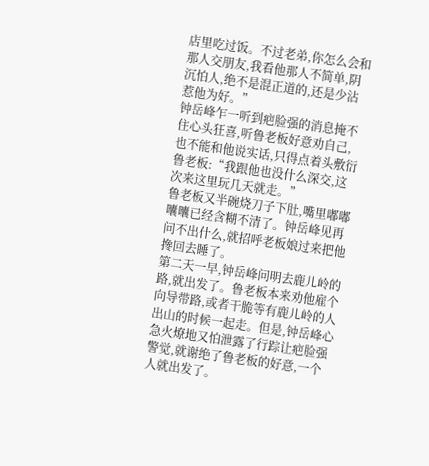店里吃过饭。不过老弟,你怎么会和那人交朋友,我看他那人不简单,阴沉怕人,绝不是混正道的,还是少沾惹他为好。”
钟岳峰乍一听到疤脸强的消息掩不住心头狂喜,听鲁老板好意劝自己,也不能和他说实话,只得点着头敷衍鲁老板:“我跟他也没什么深交,这次来这里玩几天就走。”
鲁老板又半碗烧刀子下肚,嘴里嘟嘟囔囔已经含糊不清了。钟岳峰见再问不出什么,就招呼老板娘过来把他搀回去睡了。
第二天一早,钟岳峰问明去鹿儿岭的路,就出发了。鲁老板本来劝他雇个向导带路,或者干脆等有鹿儿岭的人出山的时候一起走。但是,钟岳峰心急火燎地又怕泄露了行踪让疤脸强警觉,就谢绝了鲁老板的好意,一个人就出发了。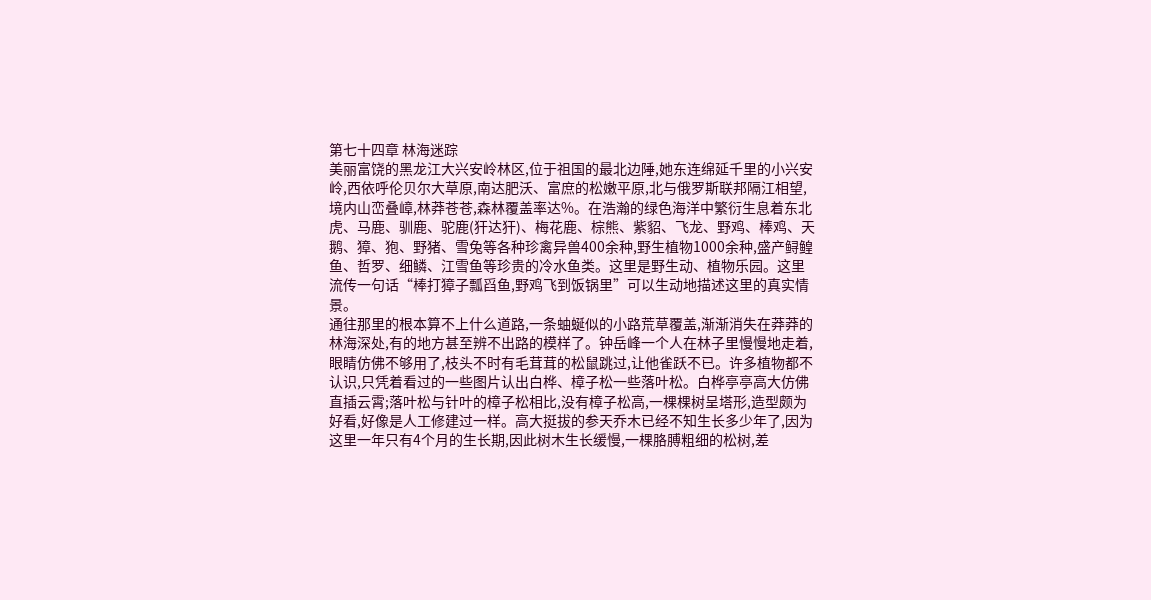第七十四章 林海迷踪
美丽富饶的黑龙江大兴安岭林区,位于祖国的最北边陲,她东连绵延千里的小兴安岭,西依呼伦贝尔大草原,南达肥沃、富庶的松嫩平原,北与俄罗斯联邦隔江相望,境内山峦叠嶂,林莽苍苍,森林覆盖率达%。在浩瀚的绿色海洋中繁衍生息着东北虎、马鹿、驯鹿、驼鹿(犴达犴)、梅花鹿、棕熊、紫貂、飞龙、野鸡、棒鸡、天鹅、獐、狍、野猪、雪兔等各种珍禽异兽400余种,野生植物1000余种,盛产鲟鳇鱼、哲罗、细鳞、江雪鱼等珍贵的冷水鱼类。这里是野生动、植物乐园。这里流传一句话“棒打獐子瓢舀鱼,野鸡飞到饭锅里”可以生动地描述这里的真实情景。
通往那里的根本算不上什么道路,一条蚰蜒似的小路荒草覆盖,渐渐消失在莽莽的林海深处,有的地方甚至辨不出路的模样了。钟岳峰一个人在林子里慢慢地走着,眼睛仿佛不够用了,枝头不时有毛茸茸的松鼠跳过,让他雀跃不已。许多植物都不认识,只凭着看过的一些图片认出白桦、樟子松一些落叶松。白桦亭亭高大仿佛直插云霄;落叶松与针叶的樟子松相比,没有樟子松高,一棵棵树呈塔形,造型颇为好看,好像是人工修建过一样。高大挺拔的参天乔木已经不知生长多少年了,因为这里一年只有4个月的生长期,因此树木生长缓慢,一棵胳膊粗细的松树,差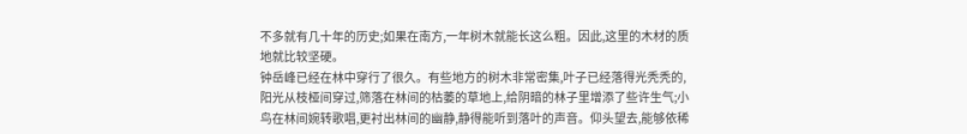不多就有几十年的历史;如果在南方,一年树木就能长这么粗。因此,这里的木材的质地就比较坚硬。
钟岳峰已经在林中穿行了很久。有些地方的树木非常密集,叶子已经落得光秃秃的,阳光从枝桠间穿过,筛落在林间的枯萎的草地上,给阴暗的林子里增添了些许生气;小鸟在林间婉转歌唱,更衬出林间的幽静,静得能听到落叶的声音。仰头望去,能够依稀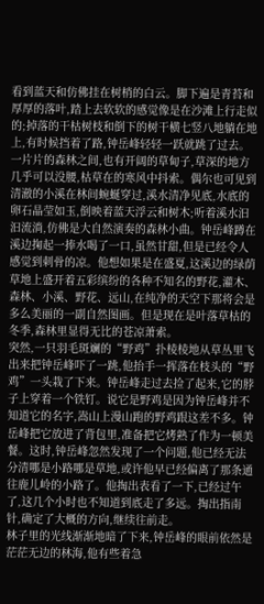看到蓝天和仿佛挂在树梢的白云。脚下遍是青苔和厚厚的落叶,踏上去软软的感觉像是在沙滩上行走似的;掉落的干枯树枝和倒下的树干横七竖八地躺在地上,有时候挡着了路,钟岳峰轻轻一跃就跳了过去。
一片片的森林之间,也有开阔的草甸子,草深的地方几乎可以没腰,枯草在的寒风中抖索。偶尔也可见到清澈的小溪在林间蜿蜒穿过,溪水清净见底,水底的卵石晶莹如玉,倒映着蓝天浮云和树木;听着溪水汩汩流淌,仿佛是大自然演奏的森林小曲。钟岳峰蹲在溪边掬起一捧水喝了一口,虽然甘甜,但是已经令人感觉到刺骨的凉。他想如果是在盛夏,这溪边的绿荫草地上盛开着五彩缤纷的各种不知名的野花,灌木、森林、小溪、野花、远山,在纯净的天空下那将会是多么美丽的一副自然图画。但是现在是叶落草枯的冬季,森林里显得无比的苍凉萧索。
突然,一只羽毛斑斓的“野鸡”扑棱棱地从草丛里飞出来把钟岳峰吓了一跳,他抬手一挥落在枝头的“野鸡”一头栽了下来。钟岳峰走过去捡了起来,它的脖子上穿着一个铁钉。说它是野鸡是因为钟岳峰并不知道它的名字,嵩山上漫山跑的野鸡跟这差不多。钟岳峰把它放进了背包里,准备把它烤熟了作为一顿美餐。这时,钟岳峰忽然发现了一个问题,他已经无法分清哪是小路哪是草地,或许他早已经偏离了那条通往鹿儿岭的小路了。他掏出表看了一下,已经过午了,这几个小时也不知道到底走了多远。掏出指南针,确定了大概的方向,继续往前走。
林子里的光线渐渐地暗了下来,钟岳峰的眼前依然是茫茫无边的林海,他有些着急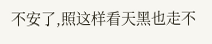不安了,照这样看天黑也走不